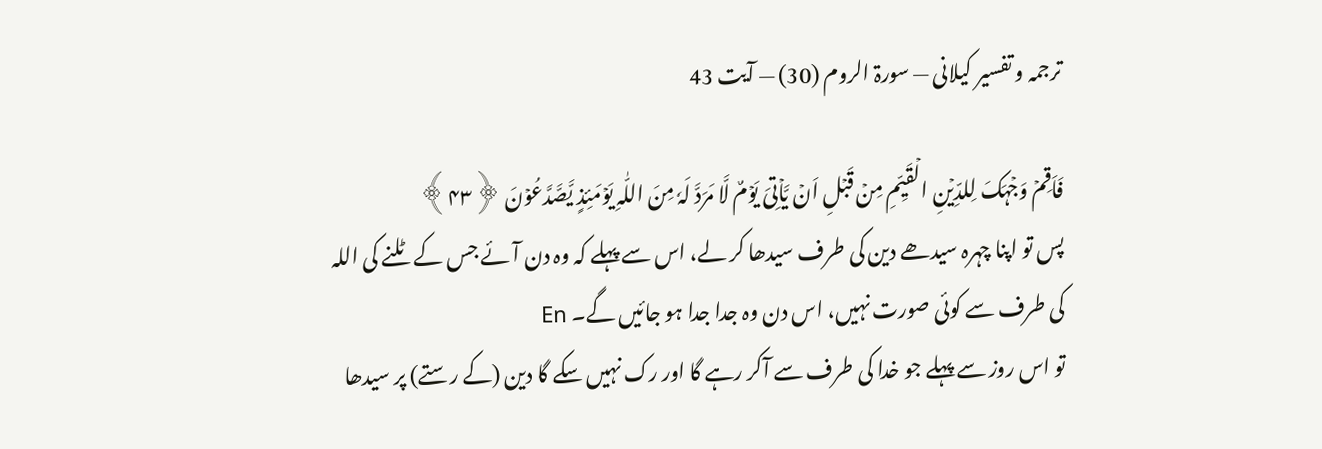ترجمہ و تفسیر کیلانی — سورۃ الروم (30) — آیت 43

فَاَقِمۡ وَجۡہَکَ لِلدِّیۡنِ الۡقَیِّمِ مِنۡ قَبۡلِ اَنۡ یَّاۡتِیَ یَوۡمٌ لَّا مَرَدَّ لَہٗ مِنَ اللّٰہِ یَوۡمَئِذٍ یَّصَّدَّعُوۡنَ ﴿۴۳﴾
پس تو اپنا چہرہ سیدھے دین کی طرف سیدھا کر لے، اس سے پہلے کہ وہ دن آئے جس کے ٹلنے کی اللہ کی طرف سے کوئی صورت نہیں، اس دن وہ جدا جدا ہو جائیں گے۔ En
تو اس روز سے پہلے جو خدا کی طرف سے آکر رہے گا اور رک نہیں سکے گا دین (کے رستے) پر سیدھا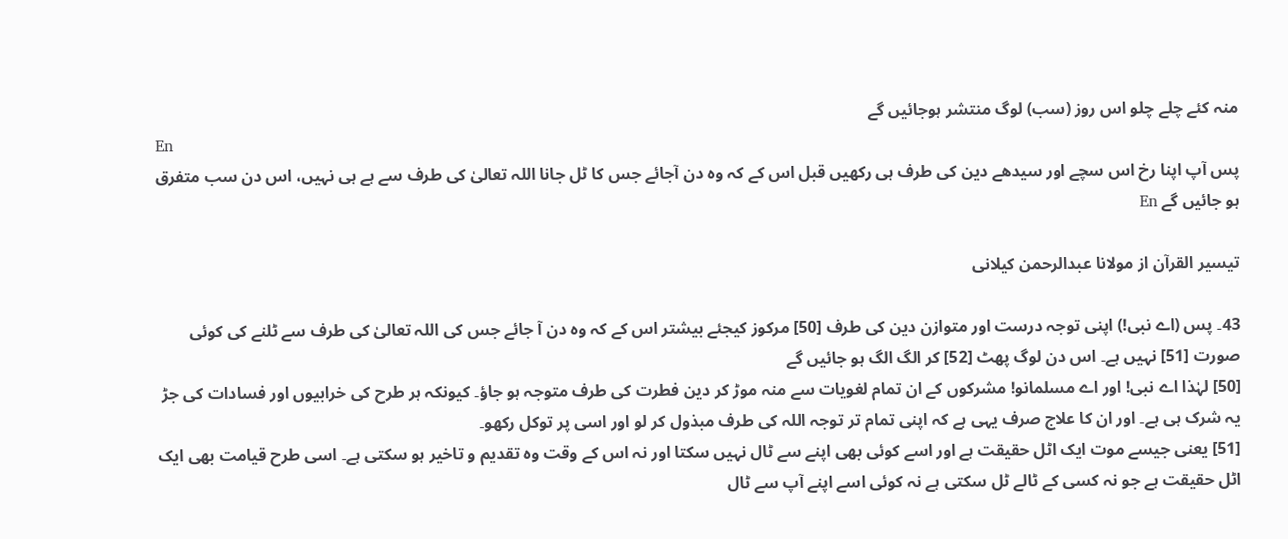منہ کئے چلے چلو اس روز (سب) لوگ منتشر ہوجائیں گے
En
پس آپ اپنا رخ اس سچے اور سیدھے دین کی طرف ہی رکھیں قبل اس کے کہ وه دن آجائے جس کا ٹل جانا اللہ تعالیٰ کی طرف سے ہے ہی نہیں، اس دن سب متفرق ہو جائیں گے En

تيسير القرآن از مولانا عبدالرحمن کیلانی

43۔ پس (اے نبی!) اپنی توجہ درست اور متوازن دین کی طرف [50] مرکوز کیجئے بیشتر اس کے کہ وہ دن آ جائے جس کی اللہ تعالیٰ کی طرف سے ٹلنے کی کوئی صورت [51] نہیں ہے۔ اس دن لوگ پھٹ [52] کر الگ الگ ہو جائیں گے
[50] لہٰذا اے نبی! اور اے مسلمانو! مشرکوں کے ان تمام لغویات سے منہ موڑ کر دین فطرت کی طرف متوجہ ہو جاؤ۔ کیونکہ ہر طرح کی خرابیوں اور فسادات کی جڑ یہ شرک ہی ہے۔ اور ان کا علاج صرف یہی ہے کہ اپنی تمام تر توجہ اللہ کی طرف مبذول کر لو اور اسی پر توکل رکھو۔
[51] یعنی جیسے موت ایک اٹل حقیقت ہے اور اسے کوئی بھی اپنے سے ٹال نہیں سکتا اور نہ اس کے وقت وہ تقدیم و تاخیر ہو سکتی ہے۔ اسی طرح قیامت بھی ایک اٹل حقیقت ہے جو نہ کسی کے ٹالے ٹل سکتی ہے نہ کوئی اسے اپنے آپ سے ٹال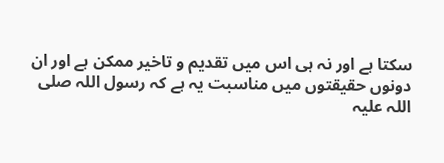سکتا ہے اور نہ ہی اس میں تقدیم و تاخیر ممکن ہے اور ان دونوں حقیقتوں میں مناسبت یہ ہے کہ رسول اللہ صلی اللہ علیہ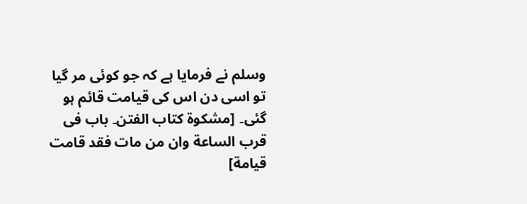وسلم نے فرمایا ہے کہ جو کوئی مر گیا تو اسی دن اس کی قیامت قائم ہو گئی۔ [مشكوة كتاب الفتن۔ باب فى قرب الساعة وان من مات فقد قامت قيامة]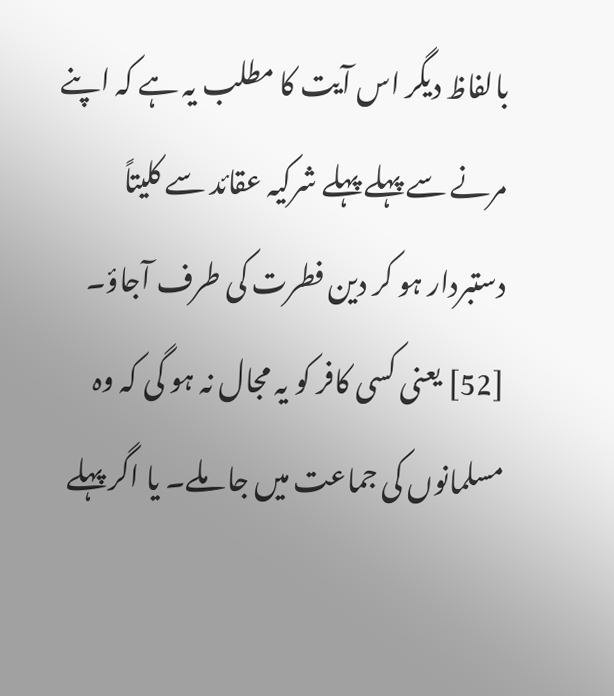بالفاظ دیگر اس آیت کا مطلب یہ ہے کہ اپنے مرنے سے پہلے پہلے شرکیہ عقائد سے کلیتاً دستبردار ہو کر دین فطرت کی طرف آجاؤ۔
[52] یعنی کسی کافر کو یہ مجال نہ ہو گی کہ وہ مسلمانوں کی جماعت میں جا ملے۔ یا اگر پہلے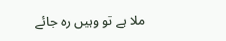ملا ہے تو وہیں رہ جائے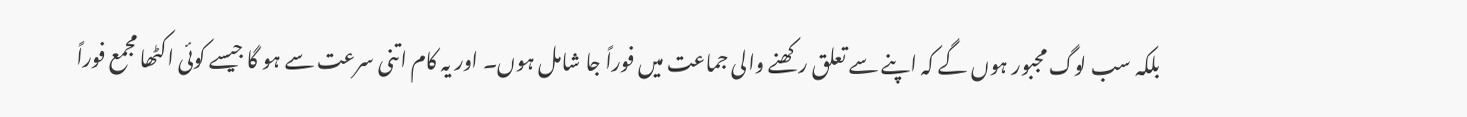بلکہ سب لوگ مجبور ہوں گے کہ اپنے سے تعلق رکھنے والی جماعت میں فوراً جا شامل ہوں۔ اور یہ کام اتنی سرعت سے ہو گا جیسے کوئی اکٹھا مجمع فوراً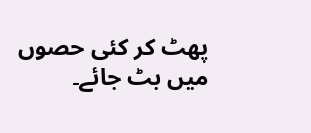پھٹ کر کئی حصوں میں بٹ جائے۔